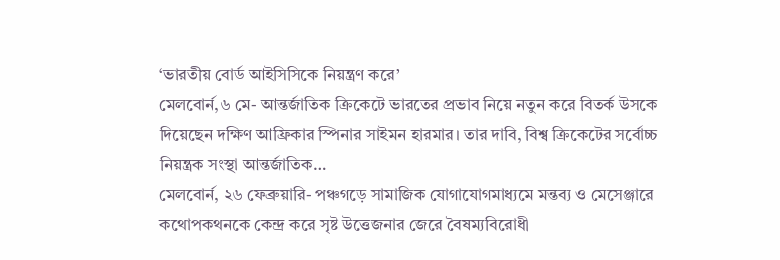‘ভারতীয় বোর্ড আইসিসিকে নিয়ন্ত্রণ করে’
মেলবোর্ন,৬ মে- আন্তর্জাতিক ক্রিকেটে ভারতের প্রভাব নিয়ে নতুন করে বিতর্ক উসকে দিয়েছেন দক্ষিণ আফ্রিকার স্পিনার সাইমন হারমার। তার দাবি, বিশ্ব ক্রিকেটের সর্বোচ্চ নিয়ন্ত্রক সংস্থা আন্তর্জাতিক…
মেলবোর্ন, ২৬ ফেব্রুয়ারি- পঞ্চগড়ে সামাজিক যোগাযোগমাধ্যমে মন্তব্য ও মেসেঞ্জারে কথোপকথনকে কেন্দ্র করে সৃষ্ট উত্তেজনার জেরে বৈষম্যবিরোধী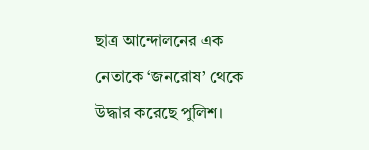ছাত্র আন্দোলনের এক নেতাকে ‘জনরোষ’ থেকে উদ্ধার করেছে পুলিশ।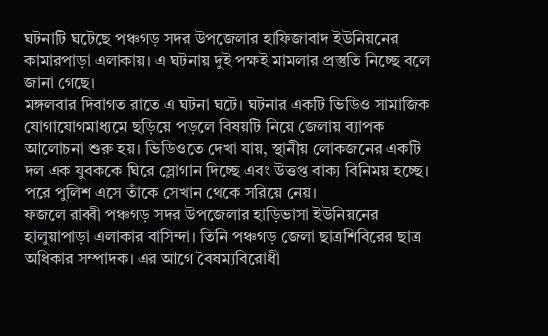ঘটনাটি ঘটেছে পঞ্চগড় সদর উপজেলার হাফিজাবাদ ইউনিয়নের কামারপাড়া এলাকায়। এ ঘটনায় দুই পক্ষই মামলার প্রস্তুতি নিচ্ছে বলে জানা গেছে।
মঙ্গলবার দিবাগত রাতে এ ঘটনা ঘটে। ঘটনার একটি ভিডিও সামাজিক যোগাযোগমাধ্যমে ছড়িয়ে পড়লে বিষয়টি নিয়ে জেলায় ব্যাপক আলোচনা শুরু হয়। ভিডিওতে দেখা যায়, স্থানীয় লোকজনের একটি দল এক যুবককে ঘিরে স্লোগান দিচ্ছে এবং উত্তপ্ত বাক্য বিনিময় হচ্ছে। পরে পুলিশ এসে তাঁকে সেখান থেকে সরিয়ে নেয়।
ফজলে রাব্বী পঞ্চগড় সদর উপজেলার হাড়িভাসা ইউনিয়নের হালুয়াপাড়া এলাকার বাসিন্দা। তিনি পঞ্চগড় জেলা ছাত্রশিবিরের ছাত্র অধিকার সম্পাদক। এর আগে বৈষম্যবিরোধী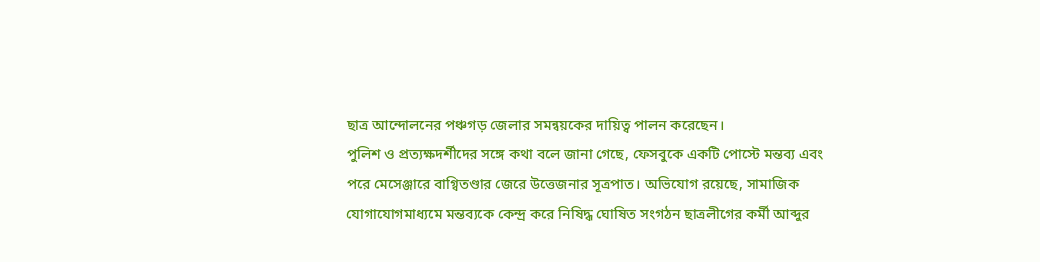ছাত্র আন্দোলনের পঞ্চগড় জেলার সমন্বয়কের দায়িত্ব পালন করেছেন।
পুলিশ ও প্রত্যক্ষদর্শীদের সঙ্গে কথা বলে জানা গেছে, ফেসবুকে একটি পোস্টে মন্তব্য এবং পরে মেসেঞ্জারে বাগ্বিতণ্ডার জেরে উত্তেজনার সূত্রপাত। অভিযোগ রয়েছে, সামাজিক যোগাযোগমাধ্যমে মন্তব্যকে কেন্দ্র করে নিষিদ্ধ ঘোষিত সংগঠন ছাত্রলীগের কর্মী আব্দুর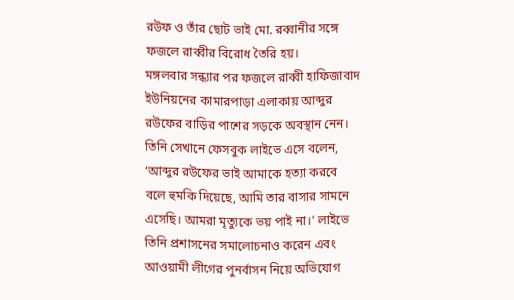রউফ ও তাঁর ছোট ভাই মো. রব্বানীর সঙ্গে ফজলে রাব্বীর বিরোধ তৈরি হয়।
মঙ্গলবার সন্ধ্যার পর ফজলে রাব্বী হাফিজাবাদ ইউনিয়নের কামারপাড়া এলাকায় আব্দুর রউফের বাড়ির পাশের সড়কে অবস্থান নেন। তিনি সেখানে ফেসবুক লাইভে এসে বলেন, ‘আব্দুর রউফের ভাই আমাকে হত্যা করবে বলে হুমকি দিয়েছে, আমি তার বাসার সামনে এসেছি। আমরা মৃত্যুকে ভয় পাই না।’ লাইভে তিনি প্রশাসনের সমালোচনাও করেন এবং আওয়ামী লীগের পুনর্বাসন নিয়ে অভিযোগ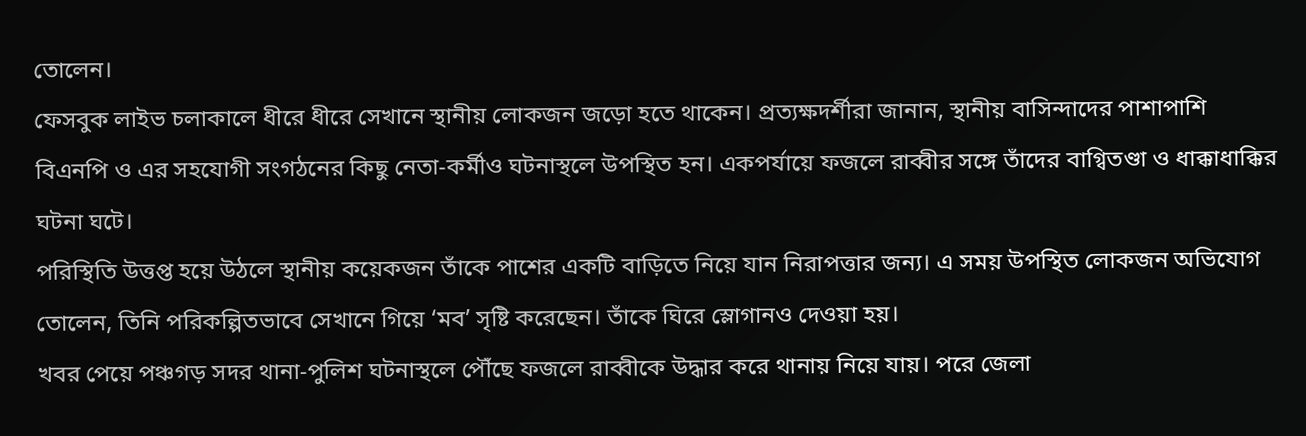তোলেন।
ফেসবুক লাইভ চলাকালে ধীরে ধীরে সেখানে স্থানীয় লোকজন জড়ো হতে থাকেন। প্রত্যক্ষদর্শীরা জানান, স্থানীয় বাসিন্দাদের পাশাপাশি বিএনপি ও এর সহযোগী সংগঠনের কিছু নেতা-কর্মীও ঘটনাস্থলে উপস্থিত হন। একপর্যায়ে ফজলে রাব্বীর সঙ্গে তাঁদের বাগ্বিতণ্ডা ও ধাক্কাধাক্কির ঘটনা ঘটে।
পরিস্থিতি উত্তপ্ত হয়ে উঠলে স্থানীয় কয়েকজন তাঁকে পাশের একটি বাড়িতে নিয়ে যান নিরাপত্তার জন্য। এ সময় উপস্থিত লোকজন অভিযোগ তোলেন, তিনি পরিকল্পিতভাবে সেখানে গিয়ে ‘মব’ সৃষ্টি করেছেন। তাঁকে ঘিরে স্লোগানও দেওয়া হয়।
খবর পেয়ে পঞ্চগড় সদর থানা-পুলিশ ঘটনাস্থলে পৌঁছে ফজলে রাব্বীকে উদ্ধার করে থানায় নিয়ে যায়। পরে জেলা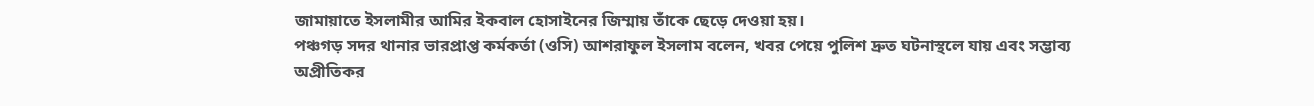জামায়াতে ইসলামীর আমির ইকবাল হোসাইনের জিম্মায় তাঁকে ছেড়ে দেওয়া হয়।
পঞ্চগড় সদর থানার ভারপ্রাপ্ত কর্মকর্তা (ওসি) আশরাফুল ইসলাম বলেন, খবর পেয়ে পুলিশ দ্রুত ঘটনাস্থলে যায় এবং সম্ভাব্য অপ্রীতিকর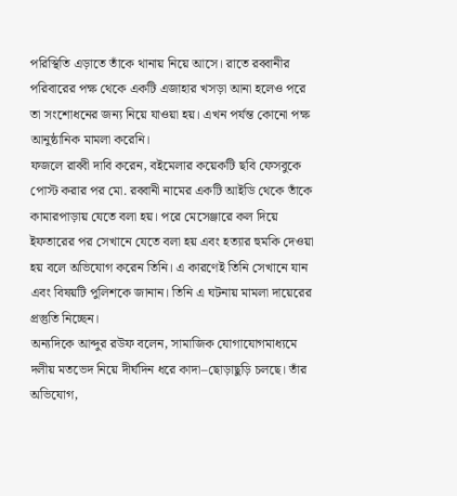পরিস্থিতি এড়াতে তাঁকে থানায় নিয়ে আসে। রাতে রব্বানীর পরিবারের পক্ষ থেকে একটি এজাহার খসড়া আনা হলেও পরে তা সংশোধনের জন্য নিয়ে যাওয়া হয়। এখন পর্যন্ত কোনো পক্ষ আনুষ্ঠানিক মামলা করেনি।
ফজলে রাব্বী দাবি করেন, বইমেলার কয়েকটি ছবি ফেসবুকে পোস্ট করার পর মো. রব্বানী নামের একটি আইডি থেকে তাঁকে কামারপাড়ায় যেতে বলা হয়। পরে মেসেঞ্জারে কল দিয়ে ইফতারের পর সেখানে যেতে বলা হয় এবং হত্যার হুমকি দেওয়া হয় বলে অভিযোগ করেন তিনি। এ কারণেই তিনি সেখানে যান এবং বিষয়টি পুলিশকে জানান। তিনি এ ঘটনায় মামলা দায়েরের প্রস্তুতি নিচ্ছেন।
অন্যদিকে আব্দুর রউফ বলেন, সামাজিক যোগাযোগমাধ্যমে দলীয় মতভেদ নিয়ে দীর্ঘদিন ধরে কাদা–ছোড়াছুড়ি চলছে। তাঁর অভিযোগ,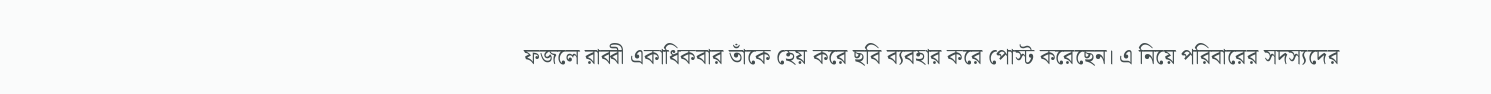ফজলে রাব্বী একাধিকবার তাঁকে হেয় করে ছবি ব্যবহার করে পোস্ট করেছেন। এ নিয়ে পরিবারের সদস্যদের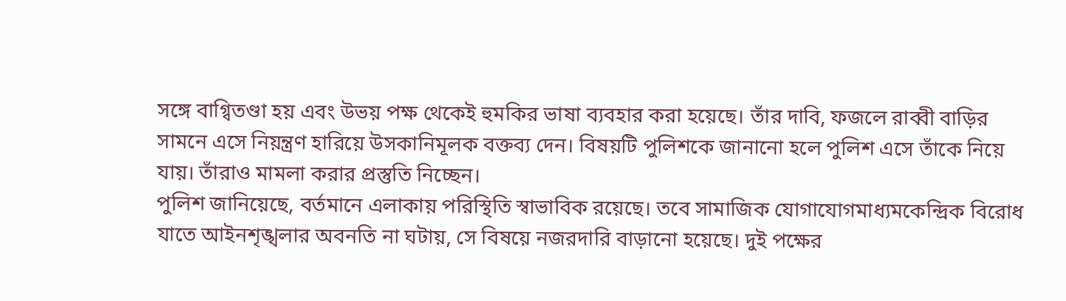সঙ্গে বাগ্বিতণ্ডা হয় এবং উভয় পক্ষ থেকেই হুমকির ভাষা ব্যবহার করা হয়েছে। তাঁর দাবি, ফজলে রাব্বী বাড়ির সামনে এসে নিয়ন্ত্রণ হারিয়ে উসকানিমূলক বক্তব্য দেন। বিষয়টি পুলিশকে জানানো হলে পুলিশ এসে তাঁকে নিয়ে যায়। তাঁরাও মামলা করার প্রস্তুতি নিচ্ছেন।
পুলিশ জানিয়েছে, বর্তমানে এলাকায় পরিস্থিতি স্বাভাবিক রয়েছে। তবে সামাজিক যোগাযোগমাধ্যমকেন্দ্রিক বিরোধ যাতে আইনশৃঙ্খলার অবনতি না ঘটায়, সে বিষয়ে নজরদারি বাড়ানো হয়েছে। দুই পক্ষের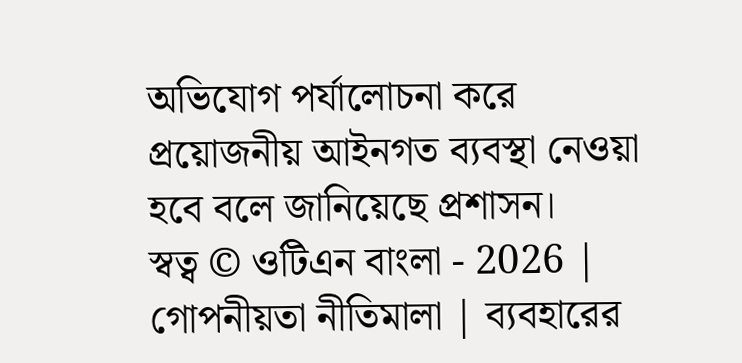অভিযোগ পর্যালোচনা করে প্রয়োজনীয় আইনগত ব্যবস্থা নেওয়া হবে বলে জানিয়েছে প্রশাসন।
স্বত্ব © ওটিএন বাংলা - 2026 | গোপনীয়তা নীতিমালা | ব্যবহারের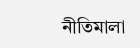নীতিমালা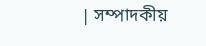| সম্পাদকীয়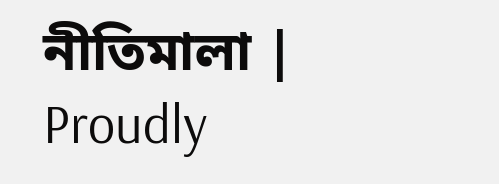নীতিমালা | Proudly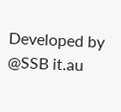Developed by @SSB it.au